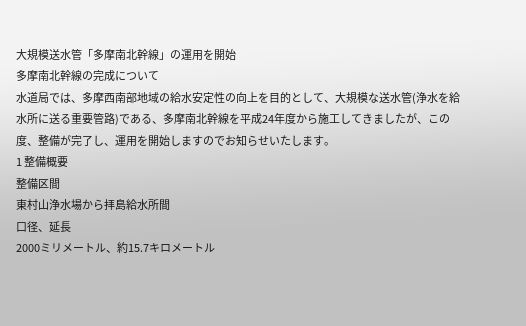大規模送水管「多摩南北幹線」の運用を開始
多摩南北幹線の完成について
水道局では、多摩西南部地域の給水安定性の向上を目的として、大規模な送水管(浄水を給水所に送る重要管路)である、多摩南北幹線を平成24年度から施工してきましたが、この度、整備が完了し、運用を開始しますのでお知らせいたします。
1 整備概要
整備区間
東村山浄水場から拝島給水所間
口径、延長
2000ミリメートル、約15.7キロメートル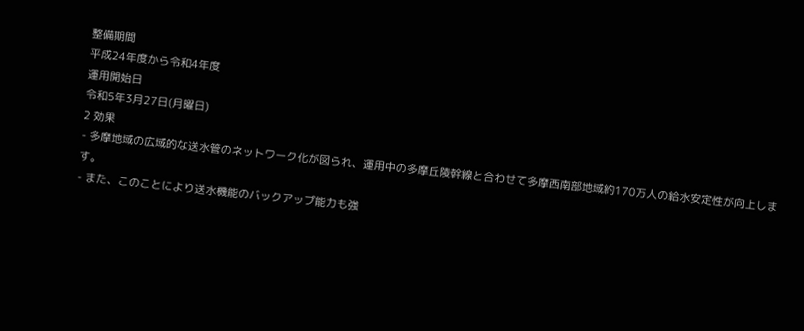整備期間
平成24年度から令和4年度
運用開始日
令和5年3月27日(月曜日)
2 効果
- 多摩地域の広域的な送水管のネットワーク化が図られ、運用中の多摩丘陵幹線と合わせて多摩西南部地域約170万人の給水安定性が向上します。
- また、このことにより送水機能のバックアップ能力も強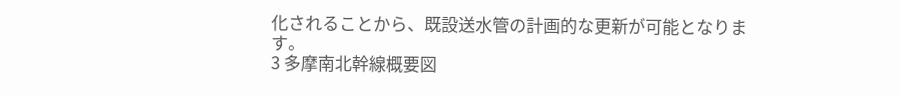化されることから、既設送水管の計画的な更新が可能となります。
3 多摩南北幹線概要図